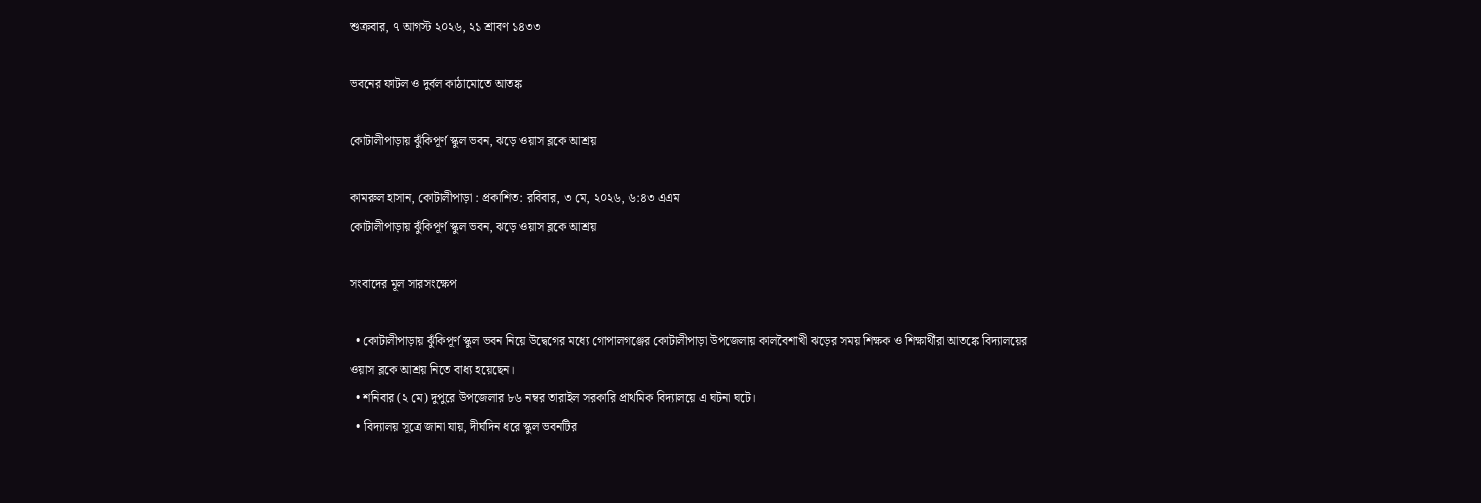শুক্রবার, ৭ আগস্ট ২০২৬, ২১ শ্রাবণ ১৪৩৩

ভবনের ফাটল ও দুর্বল কাঠামোতে আতঙ্ক

কোটালীপাড়ায় ঝুঁকিপূর্ণ স্কুল ভবন, ঝড়ে ওয়াস ব্লকে আশ্রয়

কামরুল হাসান, কোটালীপাড়া : প্রকাশিত: রবিবার, ৩ মে, ২০২৬, ৬:৪৩ এএম
কোটালীপাড়ায় ঝুঁকিপূর্ণ স্কুল ভবন, ঝড়ে ওয়াস ব্লকে আশ্রয়

সংবাদের মূল সারসংক্ষেপ

  • কোটালীপাড়ায় ঝুঁকিপূর্ণ স্কুল ভবন নিয়ে উদ্বেগের মধ্যে গোপালগঞ্জের কোটালীপাড়া উপজেলায় কালবৈশাখী ঝড়ের সময় শিক্ষক ও শিক্ষার্থীরা আতঙ্কে বিদ্যালয়ের ওয়াস ব্লকে আশ্রয় নিতে বাধ্য হয়েছেন।
  • শনিবার (২ মে) দুপুরে উপজেলার ৮৬ নম্বর তারাইল সরকারি প্রাথমিক বিদ্যালয়ে এ ঘটনা ঘটে।
  • বিদ্যালয় সূত্রে জানা যায়, দীর্ঘদিন ধরে স্কুল ভবনটির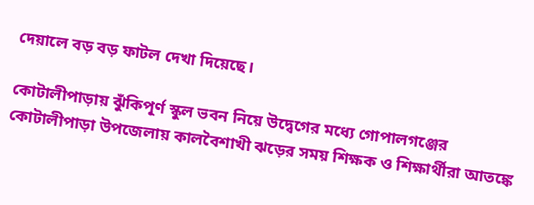দেয়ালে বড় বড় ফাটল দেখা দিয়েছে।

কোটালীপাড়ায় ঝুঁকিপূর্ণ স্কুল ভবন নিয়ে উদ্বেগের মধ্যে গোপালগঞ্জের কোটালীপাড়া উপজেলায় কালবৈশাখী ঝড়ের সময় শিক্ষক ও শিক্ষার্থীরা আতঙ্কে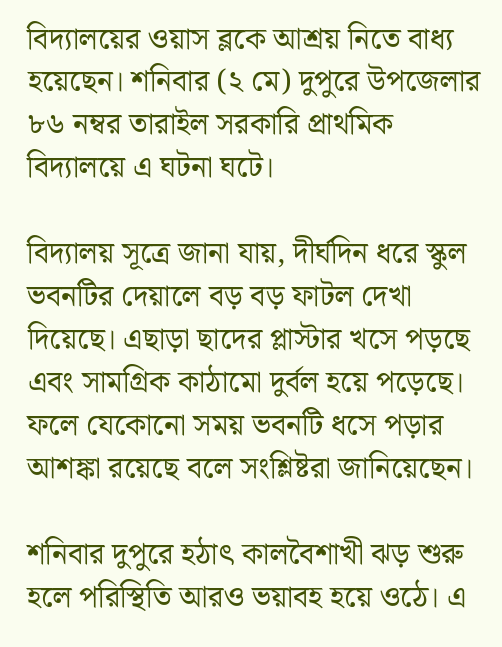বিদ্যালয়ের ওয়াস ব্লকে আশ্রয় নিতে বাধ্য হয়েছেন। শনিবার (২ মে) দুপুরে উপজেলার ৮৬ নম্বর তারাইল সরকারি প্রাথমিক বিদ্যালয়ে এ ঘটনা ঘটে।

বিদ্যালয় সূত্রে জানা যায়, দীর্ঘদিন ধরে স্কুল ভবনটির দেয়ালে বড় বড় ফাটল দেখা দিয়েছে। এছাড়া ছাদের প্লাস্টার খসে পড়ছে এবং সামগ্রিক কাঠামো দুর্বল হয়ে পড়েছে। ফলে যেকোনো সময় ভবনটি ধসে পড়ার আশঙ্কা রয়েছে বলে সংশ্লিষ্টরা জানিয়েছেন।

শনিবার দুপুরে হঠাৎ কালবৈশাখী ঝড় শুরু হলে পরিস্থিতি আরও ভয়াবহ হয়ে ওঠে। এ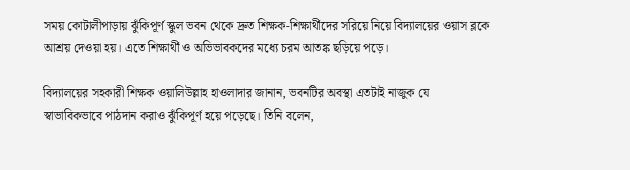সময় কোটালীপাড়ায় ঝুঁকিপূর্ণ স্কুল ভবন থেকে দ্রুত শিক্ষক-শিক্ষার্থীদের সরিয়ে নিয়ে বিদ্যালয়ের ওয়াস ব্লকে আশ্রয় দেওয়া হয়। এতে শিক্ষার্থী ও অভিভাবকদের মধ্যে চরম আতঙ্ক ছড়িয়ে পড়ে।

বিদ্যালয়ের সহকারী শিক্ষক ওয়ালিউল্লাহ হাওলাদার জানান, ভবনটির অবস্থা এতটাই নাজুক যে স্বাভাবিকভাবে পাঠদান করাও ঝুঁকিপূর্ণ হয়ে পড়েছে। তিনি বলেন,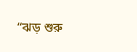“ঝড় শুরু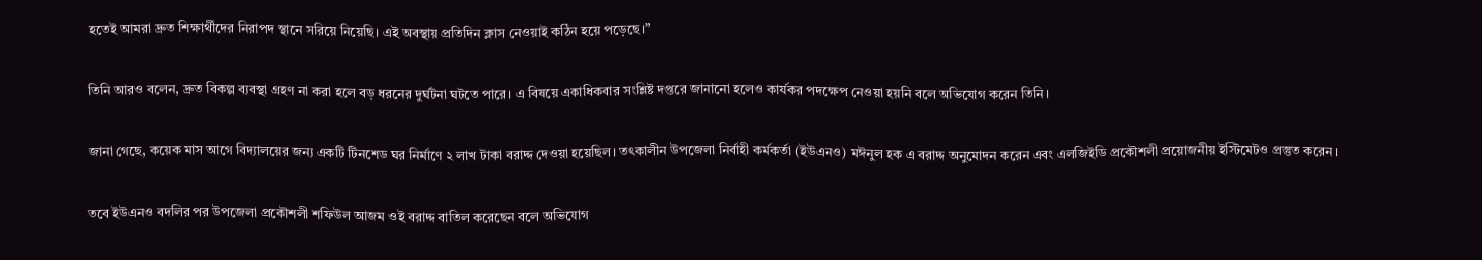হতেই আমরা দ্রুত শিক্ষার্থীদের নিরাপদ স্থানে সরিয়ে নিয়েছি। এই অবস্থায় প্রতিদিন ক্লাস নেওয়াই কঠিন হয়ে পড়েছে।”

তিনি আরও বলেন, দ্রুত বিকল্প ব্যবস্থা গ্রহণ না করা হলে বড় ধরনের দুর্ঘটনা ঘটতে পারে। এ বিষয়ে একাধিকবার সংশ্লিষ্ট দপ্তরে জানানো হলেও কার্যকর পদক্ষেপ নেওয়া হয়নি বলে অভিযোগ করেন তিনি।

জানা গেছে, কয়েক মাস আগে বিদ্যালয়ের জন্য একটি টিনশেড ঘর নির্মাণে ২ লাখ টাকা বরাদ্দ দেওয়া হয়েছিল। তৎকালীন উপজেলা নির্বাহী কর্মকর্তা (ইউএনও) মঈনুল হক এ বরাদ্দ অনুমোদন করেন এবং এলজিইডি প্রকৌশলী প্রয়োজনীয় ইস্টিমেটও প্রস্তুত করেন।

তবে ইউএনও বদলির পর উপজেলা প্রকৌশলী শফিউল আজম ওই বরাদ্দ বাতিল করেছেন বলে অভিযোগ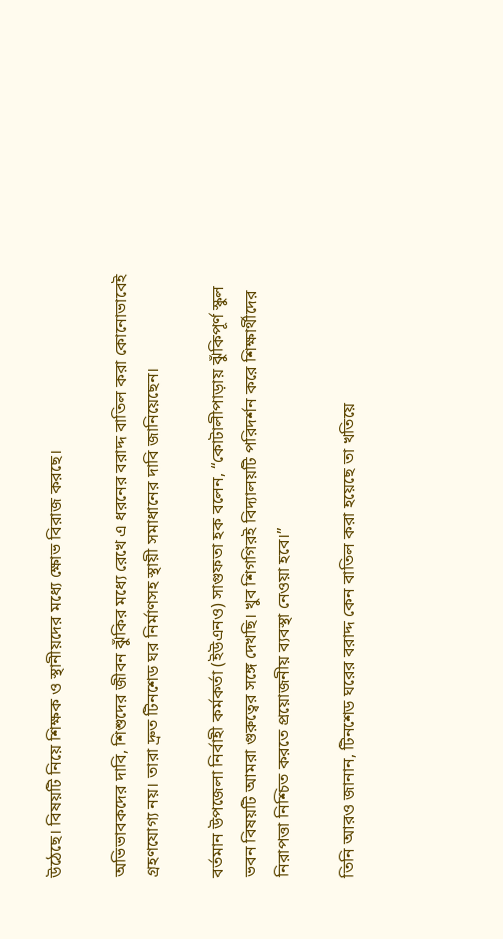উঠেছে। বিষয়টি নিয়ে শিক্ষক ও স্থানীয়দের মধ্যে ক্ষোভ বিরাজ করছে।

অভিভাবকদের দাবি, শিশুদের জীবন ঝুঁকির মধ্যে রেখে এ ধরনের বরাদ্দ বাতিল করা কোনোভাবেই গ্রহণযোগ্য নয়। তারা দ্রুত টিনশেড ঘর নির্মাণসহ স্থায়ী সমাধানের দাবি জানিয়েছেন।

বর্তমান উপজেলা নির্বাহী কর্মকর্তা (ইউএনও) সাগুফতা হক বলেন, “কোটালীপাড়ায় ঝুঁকিপূর্ণ স্কুল ভবন বিষয়টি আমরা গুরুত্বের সঙ্গে দেখছি। খুব শিগগিরই বিদ্যালয়টি পরিদর্শন করে শিক্ষার্থীদের নিরাপত্তা নিশ্চিত করতে প্রয়োজনীয় ব্যবস্থা নেওয়া হবে।”

তিনি আরও জানান, টিনশেড ঘরের বরাদ্দ কেন বাতিল করা হয়েছে তা খতিয়ে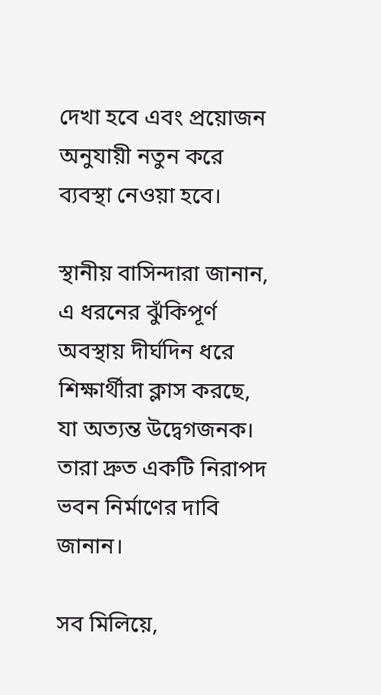দেখা হবে এবং প্রয়োজন অনুযায়ী নতুন করে ব্যবস্থা নেওয়া হবে।

স্থানীয় বাসিন্দারা জানান, এ ধরনের ঝুঁকিপূর্ণ অবস্থায় দীর্ঘদিন ধরে শিক্ষার্থীরা ক্লাস করছে, যা অত্যন্ত উদ্বেগজনক। তারা দ্রুত একটি নিরাপদ ভবন নির্মাণের দাবি জানান।

সব মিলিয়ে,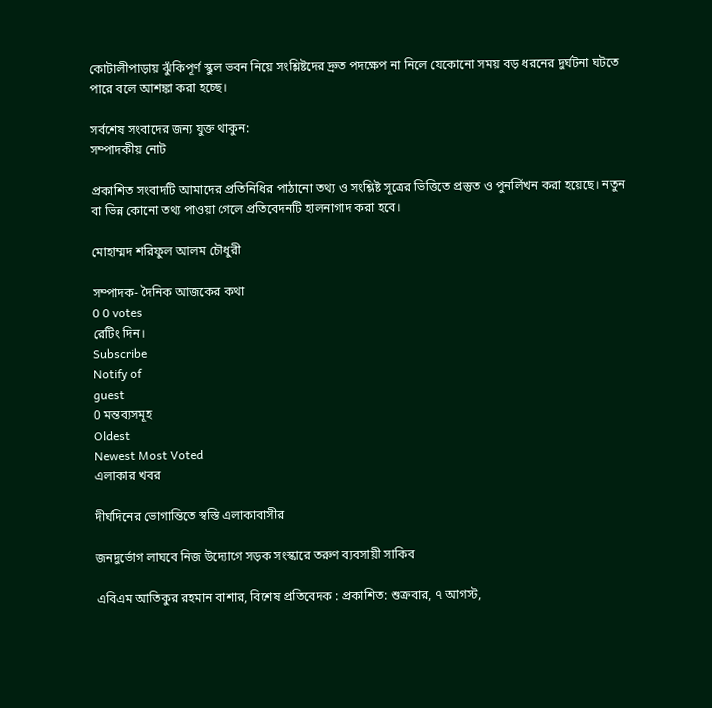কোটালীপাড়ায় ঝুঁকিপূর্ণ স্কুল ভবন নিয়ে সংশ্লিষ্টদের দ্রুত পদক্ষেপ না নিলে যেকোনো সময় বড় ধরনের দুর্ঘটনা ঘটতে পারে বলে আশঙ্কা করা হচ্ছে।

সর্বশেষ সংবাদের জন্য যুক্ত থাকুন:
সম্পাদকীয় নোট

প্রকাশিত সংবাদটি আমাদের প্রতিনিধির পাঠানো তথ্য ও সংশ্লিষ্ট সূত্রের ভিত্তিতে প্রস্তুত ও পুনর্লিখন করা হয়েছে। নতুন বা ভিন্ন কোনো তথ্য পাওয়া গেলে প্রতিবেদনটি হালনাগাদ করা হবে।

মোহাম্মদ শরিফুল আলম চৌধুরী

সম্পাদক- দৈনিক আজকের কথা
0 0 votes
রেটিং দিন।
Subscribe
Notify of
guest
0 মন্তব্যসমূহ
Oldest
Newest Most Voted
এলাকার খবর

দীর্ঘদিনের ভোগান্তিতে স্বস্তি এলাকাবাসীর

জনদুর্ভোগ লাঘবে নিজ উদ্যোগে সড়ক সংস্কারে তরুণ ব্যবসায়ী সাকিব

এবিএম আতিকুর রহমান বাশার, বিশেষ প্রতিবেদক : প্রকাশিত: শুক্রবার, ৭ আগস্ট,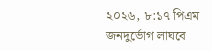২০২৬, ৮:১৭ পিএম
জনদুর্ভোগ লাঘবে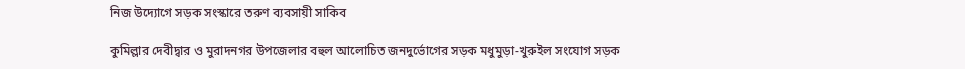নিজ উদ্যোগে সড়ক সংস্কারে তরুণ ব্যবসায়ী সাকিব

কুমিল্লার দেবীদ্বার ও মুরাদনগর উপজেলার বহুল আলোচিত জনদুর্ভোগের সড়ক মধুমুড়া-খুরুইল সংযোগ সড়ক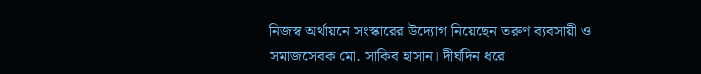নিজস্ব অর্থায়নে সংস্কারের উদ্যোগ নিয়েছেন তরুণ ব্যবসায়ী ও সমাজসেবক মো. সাকিব হাসান। দীর্ঘদিন ধরে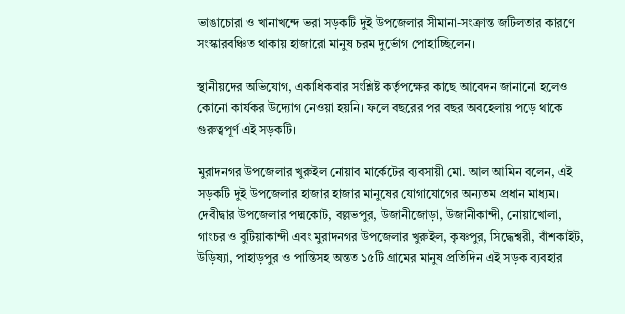ভাঙাচোরা ও খানাখন্দে ভরা সড়কটি দুই উপজেলার সীমানা-সংক্রান্ত জটিলতার কারণে সংস্কারবঞ্চিত থাকায় হাজারো মানুষ চরম দুর্ভোগ পোহাচ্ছিলেন।

স্থানীয়দের অভিযোগ, একাধিকবার সংশ্লিষ্ট কর্তৃপক্ষের কাছে আবেদন জানানো হলেও কোনো কার্যকর উদ্যোগ নেওয়া হয়নি। ফলে বছরের পর বছর অবহেলায় পড়ে থাকে গুরুত্বপূর্ণ এই সড়কটি।

মুরাদনগর উপজেলার খুরুইল নোয়াব মার্কেটের ব্যবসায়ী মো. আল আমিন বলেন, এই সড়কটি দুই উপজেলার হাজার হাজার মানুষের যোগাযোগের অন্যতম প্রধান মাধ্যম। দেবীদ্বার উপজেলার পদ্মকোট, বল্লভপুর, উজানীজোড়া, উজানীকান্দী, নোয়াখোলা, গাংচর ও বুটিয়াকান্দী এবং মুরাদনগর উপজেলার খুরুইল, কৃষ্ণপুর, সিদ্ধেশ্বরী, বাঁশকাইট, উড়িষ্যা, পাহাড়পুর ও পান্তিসহ অন্তত ১৫টি গ্রামের মানুষ প্রতিদিন এই সড়ক ব্যবহার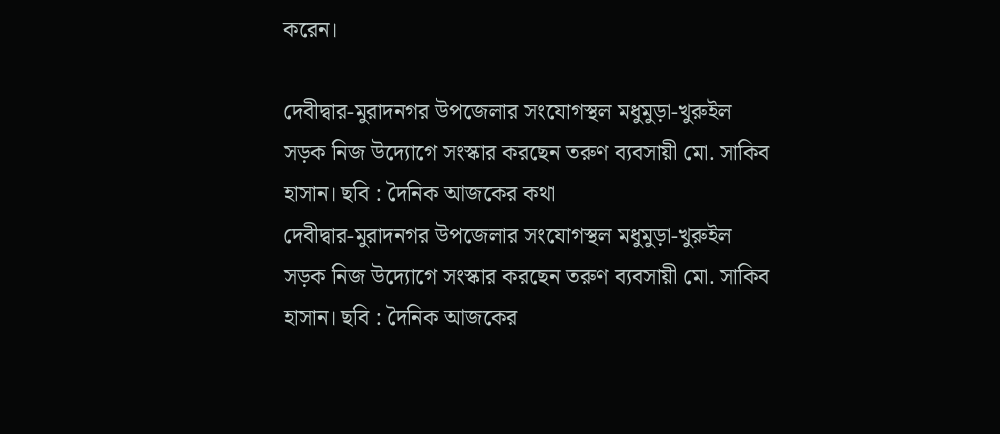করেন।

দেবীদ্বার-মুরাদনগর উপজেলার সংযোগস্থল মধুমুড়া-খুরুইল সড়ক নিজ উদ্যোগে সংস্কার করছেন তরুণ ব্যবসায়ী মো. সাকিব হাসান। ছবি : দৈনিক আজকের কথা
দেবীদ্বার-মুরাদনগর উপজেলার সংযোগস্থল মধুমুড়া-খুরুইল সড়ক নিজ উদ্যোগে সংস্কার করছেন তরুণ ব্যবসায়ী মো. সাকিব হাসান। ছবি : দৈনিক আজকের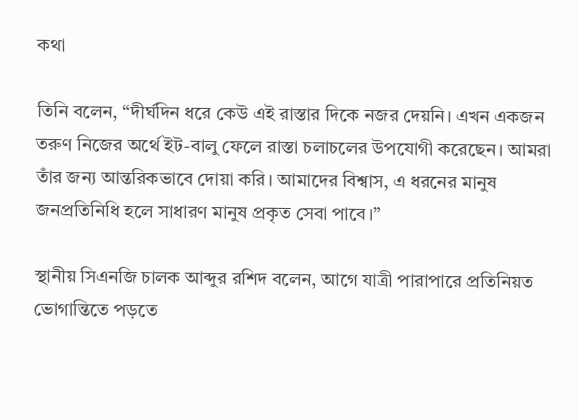কথা

তিনি বলেন, “দীর্ঘদিন ধরে কেউ এই রাস্তার দিকে নজর দেয়নি। এখন একজন তরুণ নিজের অর্থে ইট-বালু ফেলে রাস্তা চলাচলের উপযোগী করেছেন। আমরা তাঁর জন্য আন্তরিকভাবে দোয়া করি। আমাদের বিশ্বাস, এ ধরনের মানুষ জনপ্রতিনিধি হলে সাধারণ মানুষ প্রকৃত সেবা পাবে।”

স্থানীয় সিএনজি চালক আব্দুর রশিদ বলেন, আগে যাত্রী পারাপারে প্রতিনিয়ত ভোগান্তিতে পড়তে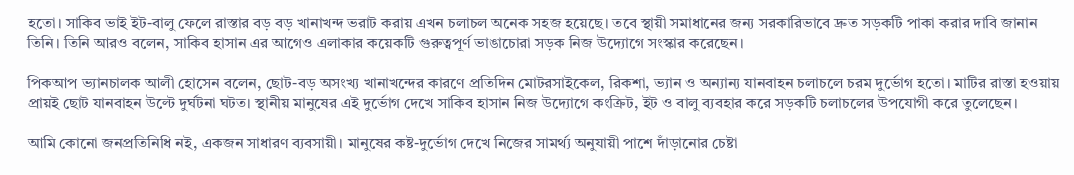হতো। সাকিব ভাই ইট-বালু ফেলে রাস্তার বড় বড় খানাখন্দ ভরাট করায় এখন চলাচল অনেক সহজ হয়েছে। তবে স্থায়ী সমাধানের জন্য সরকারিভাবে দ্রুত সড়কটি পাকা করার দাবি জানান তিনি। তিনি আরও বলেন, সাকিব হাসান এর আগেও এলাকার কয়েকটি গুরুত্বপূর্ণ ভাঙাচোরা সড়ক নিজ উদ্যোগে সংস্কার করেছেন।

পিকআপ ভ্যানচালক আলী হোসেন বলেন, ছোট-বড় অসংখ্য খানাখন্দের কারণে প্রতিদিন মোটরসাইকেল, রিকশা, ভ্যান ও অন্যান্য যানবাহন চলাচলে চরম দুর্ভোগ হতো। মাটির রাস্তা হওয়ায় প্রায়ই ছোট যানবাহন উল্টে দুর্ঘটনা ঘটত। স্থানীয় মানুষের এই দুর্ভোগ দেখে সাকিব হাসান নিজ উদ্যোগে কংক্রিট, ইট ও বালু ব্যবহার করে সড়কটি চলাচলের উপযোগী করে তুলেছেন।

আমি কোনো জনপ্রতিনিধি নই, একজন সাধারণ ব্যবসায়ী। মানুষের কষ্ট-দুর্ভোগ দেখে নিজের সামর্থ্য অনুযায়ী পাশে দাঁড়ানোর চেষ্টা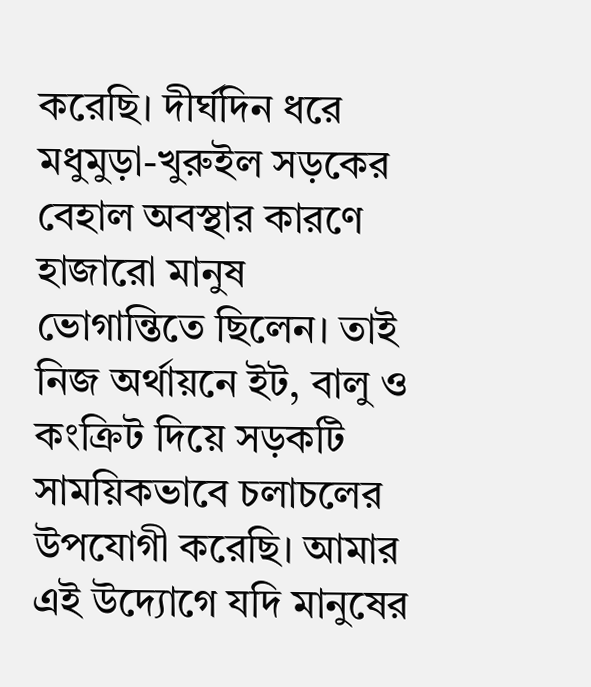করেছি। দীর্ঘদিন ধরে মধুমুড়া-খুরুইল সড়কের বেহাল অবস্থার কারণে হাজারো মানুষ ভোগান্তিতে ছিলেন। তাই নিজ অর্থায়নে ইট, বালু ও কংক্রিট দিয়ে সড়কটি সাময়িকভাবে চলাচলের উপযোগী করেছি। আমার এই উদ্যোগে যদি মানুষের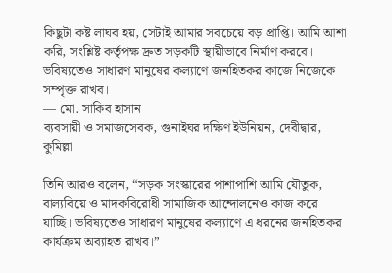কিছুটা কষ্ট লাঘব হয়, সেটাই আমার সবচেয়ে বড় প্রাপ্তি। আমি আশা করি, সংশ্লিষ্ট কর্তৃপক্ষ দ্রুত সড়কটি স্থায়ীভাবে নির্মাণ করবে। ভবিষ্যতেও সাধারণ মানুষের কল্যাণে জনহিতকর কাজে নিজেকে সম্পৃক্ত রাখব।
— মো. সাকিব হাসান
ব্যবসায়ী ও সমাজসেবক, গুনাইঘর দক্ষিণ ইউনিয়ন, দেবীদ্বার, কুমিল্লা

তিনি আরও বলেন, “সড়ক সংস্কারের পাশাপাশি আমি যৌতুক, বাল্যবিয়ে ও মাদকবিরোধী সামাজিক আন্দোলনেও কাজ করে যাচ্ছি। ভবিষ্যতেও সাধারণ মানুষের কল্যাণে এ ধরনের জনহিতকর কার্যক্রম অব্যাহত রাখব।”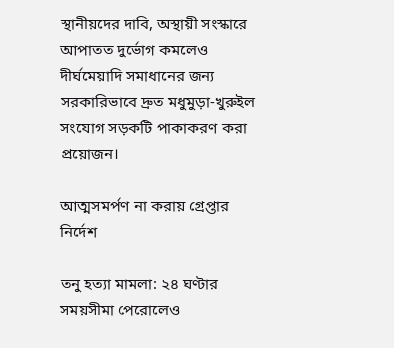স্থানীয়দের দাবি, অস্থায়ী সংস্কারে আপাতত দুর্ভোগ কমলেও দীর্ঘমেয়াদি সমাধানের জন্য সরকারিভাবে দ্রুত মধুমুড়া-খুরুইল সংযোগ সড়কটি পাকাকরণ করা প্রয়োজন।

আত্মসমর্পণ না করায় গ্রেপ্তার নির্দেশ

তনু হত্যা মামলা: ২৪ ঘণ্টার সময়সীমা পেরোলেও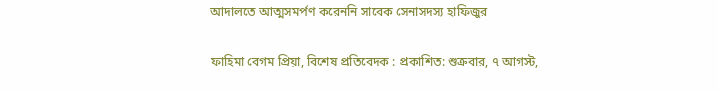আদালতে আত্মসমর্পণ করেননি সাবেক সেনাসদস্য হাফিজুর

ফাহিমা বেগম প্রিয়া, বিশেষ প্রতিবেদক : প্রকাশিত: শুক্রবার, ৭ আগস্ট,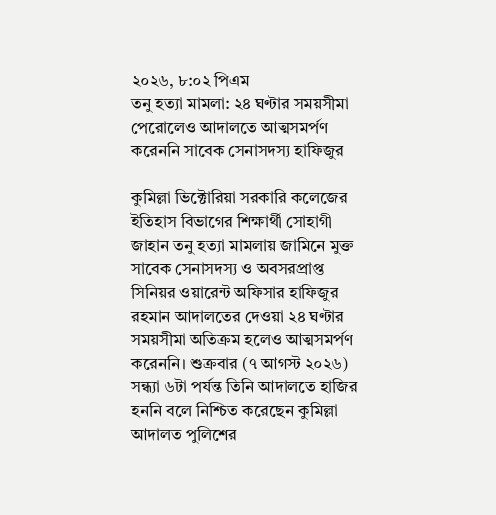২০২৬, ৮:০২ পিএম
তনু হত্যা মামলা: ২৪ ঘণ্টার সময়সীমা পেরোলেও আদালতে আত্মসমর্পণ করেননি সাবেক সেনাসদস্য হাফিজুর

কুমিল্লা ভিক্টোরিয়া সরকারি কলেজের ইতিহাস বিভাগের শিক্ষার্থী সোহাগী জাহান তনু হত্যা মামলায় জামিনে মুক্ত সাবেক সেনাসদস্য ও অবসরপ্রাপ্ত সিনিয়র ওয়ারেন্ট অফিসার হাফিজুর রহমান আদালতের দেওয়া ২৪ ঘণ্টার সময়সীমা অতিক্রম হলেও আত্মসমর্পণ করেননি। শুক্রবার (৭ আগস্ট ২০২৬) সন্ধ্যা ৬টা পর্যন্ত তিনি আদালতে হাজির হননি বলে নিশ্চিত করেছেন কুমিল্লা আদালত পুলিশের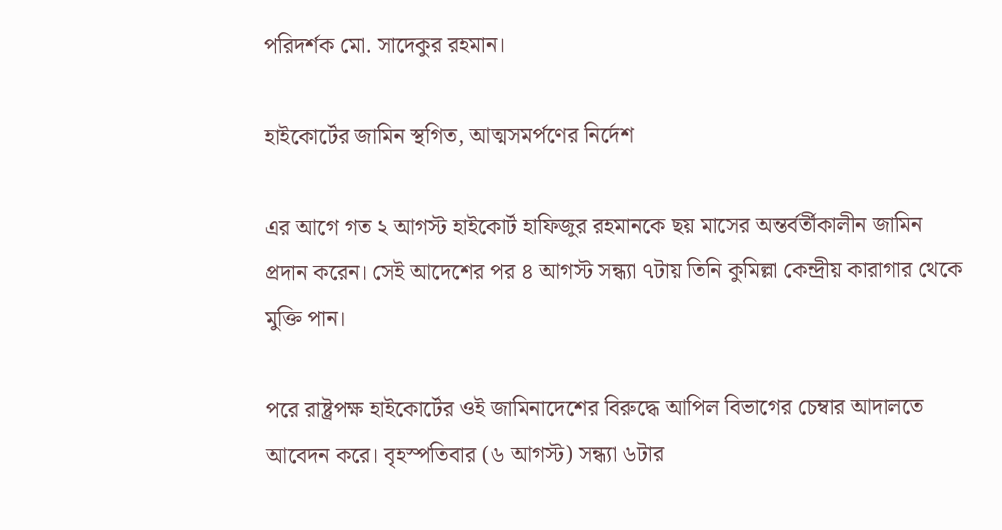পরিদর্শক মো. সাদেকুর রহমান।

হাইকোর্টের জামিন স্থগিত, আত্মসমর্পণের নির্দেশ

এর আগে গত ২ আগস্ট হাইকোর্ট হাফিজুর রহমানকে ছয় মাসের অন্তর্বর্তীকালীন জামিন প্রদান করেন। সেই আদেশের পর ৪ আগস্ট সন্ধ্যা ৭টায় তিনি কুমিল্লা কেন্দ্রীয় কারাগার থেকে মুক্তি পান।

পরে রাষ্ট্রপক্ষ হাইকোর্টের ওই জামিনাদেশের বিরুদ্ধে আপিল বিভাগের চেম্বার আদালতে আবেদন করে। বৃহস্পতিবার (৬ আগস্ট) সন্ধ্যা ৬টার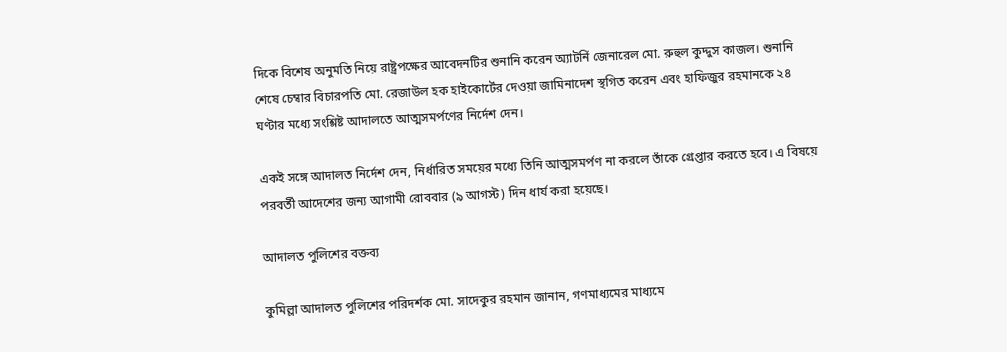দিকে বিশেষ অনুমতি নিয়ে রাষ্ট্রপক্ষের আবেদনটির শুনানি করেন অ্যাটর্নি জেনারেল মো. রুহুল কুদ্দুস কাজল। শুনানি শেষে চেম্বার বিচারপতি মো. রেজাউল হক হাইকোর্টের দেওয়া জামিনাদেশ স্থগিত করেন এবং হাফিজুর রহমানকে ২৪ ঘণ্টার মধ্যে সংশ্লিষ্ট আদালতে আত্মসমর্পণের নির্দেশ দেন।

একই সঙ্গে আদালত নির্দেশ দেন, নির্ধারিত সময়ের মধ্যে তিনি আত্মসমর্পণ না করলে তাঁকে গ্রেপ্তার করতে হবে। এ বিষয়ে পরবর্তী আদেশের জন্য আগামী রোববার (৯ আগস্ট) দিন ধার্য করা হয়েছে।

আদালত পুলিশের বক্তব্য

কুমিল্লা আদালত পুলিশের পরিদর্শক মো. সাদেকুর রহমান জানান, গণমাধ্যমের মাধ্যমে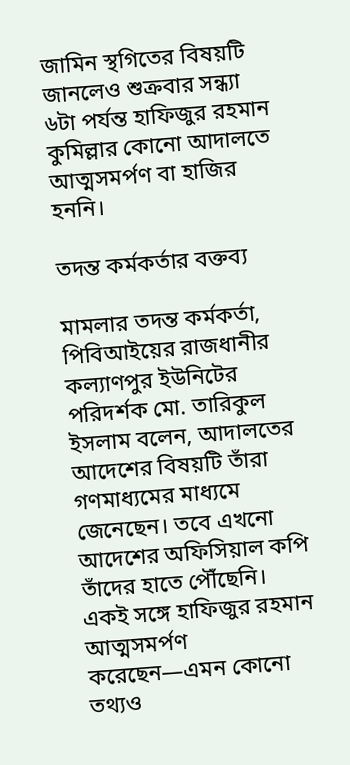জামিন স্থগিতের বিষয়টি জানলেও শুক্রবার সন্ধ্যা ৬টা পর্যন্ত হাফিজুর রহমান কুমিল্লার কোনো আদালতে আত্মসমর্পণ বা হাজির হননি।

তদন্ত কর্মকর্তার বক্তব্য

মামলার তদন্ত কর্মকর্তা, পিবিআইয়ের রাজধানীর কল্যাণপুর ইউনিটের পরিদর্শক মো. তারিকুল ইসলাম বলেন, আদালতের আদেশের বিষয়টি তাঁরা গণমাধ্যমের মাধ্যমে জেনেছেন। তবে এখনো আদেশের অফিসিয়াল কপি তাঁদের হাতে পৌঁছেনি। একই সঙ্গে হাফিজুর রহমান আত্মসমর্পণ করেছেন—এমন কোনো তথ্যও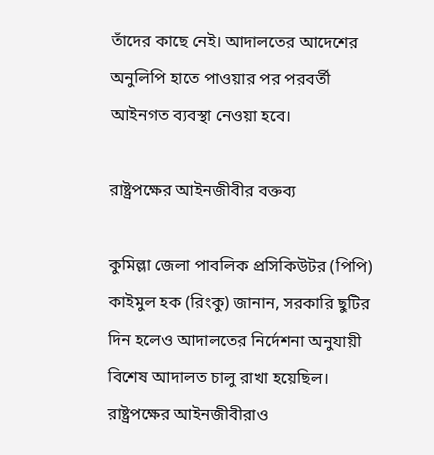তাঁদের কাছে নেই। আদালতের আদেশের অনুলিপি হাতে পাওয়ার পর পরবর্তী আইনগত ব্যবস্থা নেওয়া হবে।

রাষ্ট্রপক্ষের আইনজীবীর বক্তব্য

কুমিল্লা জেলা পাবলিক প্রসিকিউটর (পিপি) কাইমুল হক (রিংকু) জানান, সরকারি ছুটির দিন হলেও আদালতের নির্দেশনা অনুযায়ী বিশেষ আদালত চালু রাখা হয়েছিল। রাষ্ট্রপক্ষের আইনজীবীরাও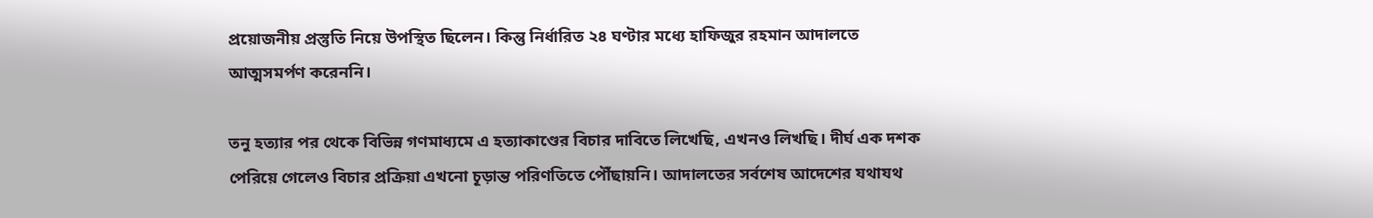প্রয়োজনীয় প্রস্তুতি নিয়ে উপস্থিত ছিলেন। কিন্তু নির্ধারিত ২৪ ঘণ্টার মধ্যে হাফিজুর রহমান আদালতে আত্মসমর্পণ করেননি।

তনু হত্যার পর থেকে বিভিন্ন গণমাধ্যমে এ হত্যাকাণ্ডের বিচার দাবিতে লিখেছি, এখনও লিখছি। দীর্ঘ এক দশক পেরিয়ে গেলেও বিচার প্রক্রিয়া এখনো চূড়ান্ত পরিণতিতে পৌঁছায়নি। আদালতের সর্বশেষ আদেশের যথাযথ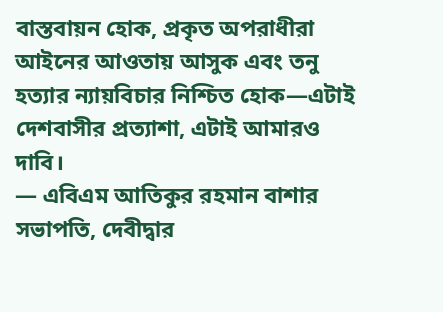বাস্তবায়ন হোক, প্রকৃত অপরাধীরা আইনের আওতায় আসুক এবং তনু হত্যার ন্যায়বিচার নিশ্চিত হোক—এটাই দেশবাসীর প্রত্যাশা, এটাই আমারও দাবি।
— এবিএম আতিকুর রহমান বাশার
সভাপতি, দেবীদ্বার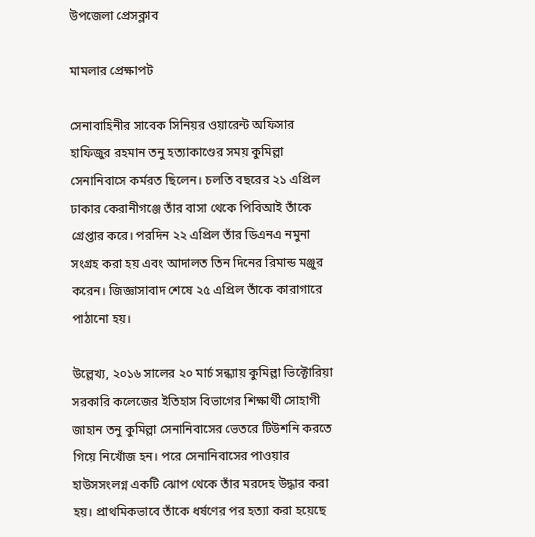উপজেলা প্রেসক্লাব

মামলার প্রেক্ষাপট

সেনাবাহিনীর সাবেক সিনিয়র ওয়ারেন্ট অফিসার হাফিজুর রহমান তনু হত্যাকাণ্ডের সময় কুমিল্লা সেনানিবাসে কর্মরত ছিলেন। চলতি বছরের ২১ এপ্রিল ঢাকার কেরানীগঞ্জে তাঁর বাসা থেকে পিবিআই তাঁকে গ্রেপ্তার করে। পরদিন ২২ এপ্রিল তাঁর ডিএনএ নমুনা সংগ্রহ করা হয় এবং আদালত তিন দিনের রিমান্ড মঞ্জুর করেন। জিজ্ঞাসাবাদ শেষে ২৫ এপ্রিল তাঁকে কারাগারে পাঠানো হয়।

উল্লেখ্য, ২০১৬ সালের ২০ মার্চ সন্ধ্যায় কুমিল্লা ভিক্টোরিয়া সরকারি কলেজের ইতিহাস বিভাগের শিক্ষার্থী সোহাগী জাহান তনু কুমিল্লা সেনানিবাসের ভেতরে টিউশনি করতে গিয়ে নিখোঁজ হন। পরে সেনানিবাসের পাওয়ার হাউসসংলগ্ন একটি ঝোপ থেকে তাঁর মরদেহ উদ্ধার করা হয়। প্রাথমিকভাবে তাঁকে ধর্ষণের পর হত্যা করা হয়েছে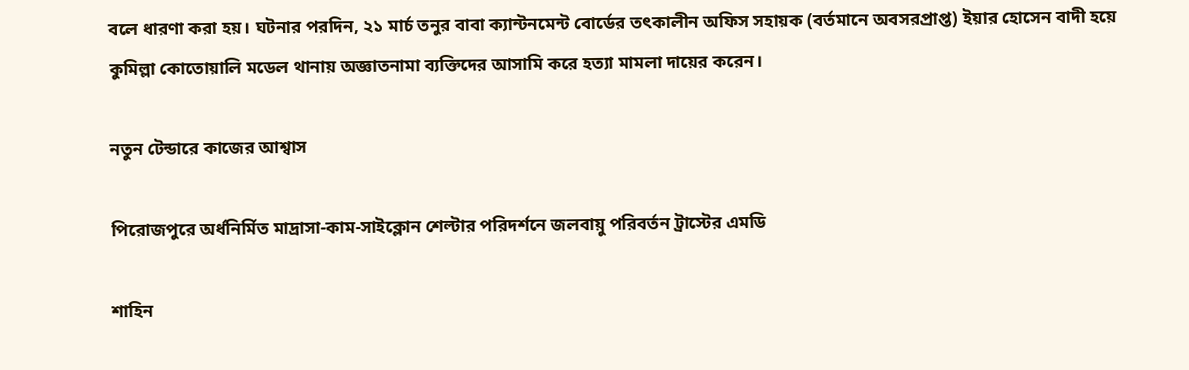বলে ধারণা করা হয়। ঘটনার পরদিন, ২১ মার্চ তনুর বাবা ক্যান্টনমেন্ট বোর্ডের তৎকালীন অফিস সহায়ক (বর্তমানে অবসরপ্রাপ্ত) ইয়ার হোসেন বাদী হয়ে কুমিল্লা কোতোয়ালি মডেল থানায় অজ্ঞাতনামা ব্যক্তিদের আসামি করে হত্যা মামলা দায়ের করেন।

নতুন টেন্ডারে কাজের আশ্বাস

পিরোজপুরে অর্ধনির্মিত মাদ্রাসা-কাম-সাইক্লোন শেল্টার পরিদর্শনে জলবায়ু পরিবর্তন ট্রাস্টের এমডি

শাহিন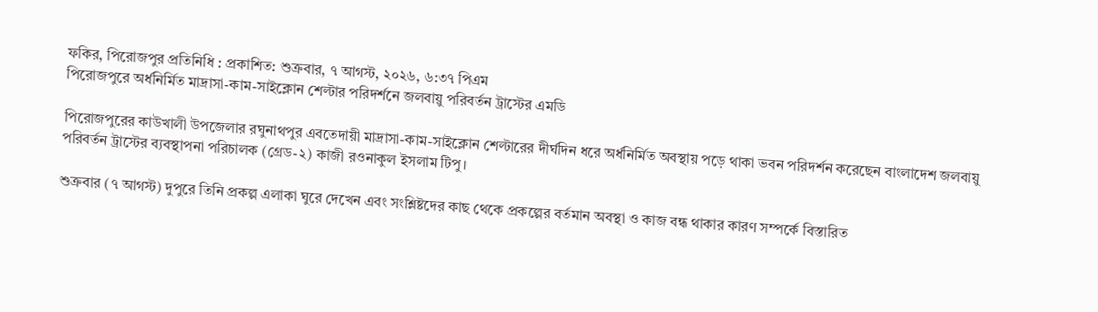ফকির, পিরোজপুর প্রতিনিধি : প্রকাশিত: শুক্রবার, ৭ আগস্ট, ২০২৬, ৬:৩৭ পিএম
পিরোজপুরে অর্ধনির্মিত মাদ্রাসা-কাম-সাইক্লোন শেল্টার পরিদর্শনে জলবায়ু পরিবর্তন ট্রাস্টের এমডি

পিরোজপুরের কাউখালী উপজেলার রঘুনাথপুর এবতেদায়ী মাদ্রাসা-কাম-সাইক্লোন শেল্টারের দীর্ঘদিন ধরে অর্ধনির্মিত অবস্থায় পড়ে থাকা ভবন পরিদর্শন করেছেন বাংলাদেশ জলবায়ু পরিবর্তন ট্রাস্টের ব্যবস্থাপনা পরিচালক (গ্রেড-২) কাজী রওনাকুল ইসলাম টিপু।

শুক্রবার (৭ আগস্ট) দুপুরে তিনি প্রকল্প এলাকা ঘুরে দেখেন এবং সংশ্লিষ্টদের কাছ থেকে প্রকল্পের বর্তমান অবস্থা ও কাজ বন্ধ থাকার কারণ সম্পর্কে বিস্তারিত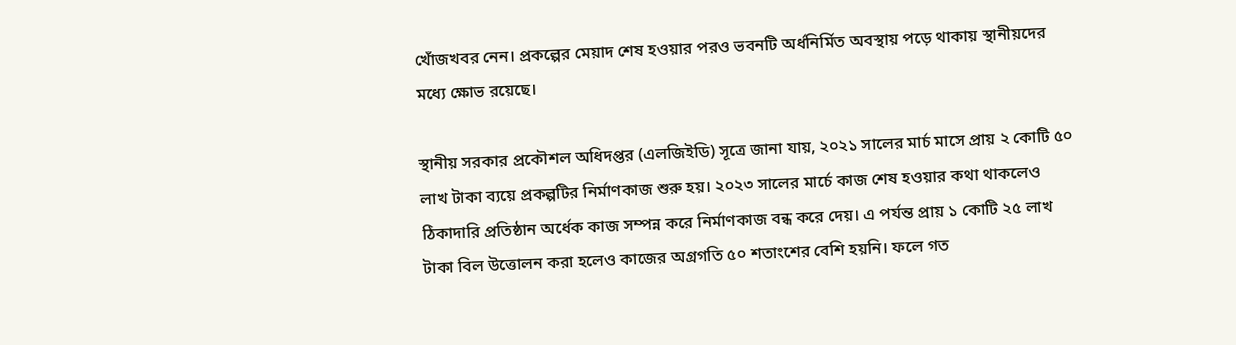খোঁজখবর নেন। প্রকল্পের মেয়াদ শেষ হওয়ার পরও ভবনটি অর্ধনির্মিত অবস্থায় পড়ে থাকায় স্থানীয়দের মধ্যে ক্ষোভ রয়েছে।

স্থানীয় সরকার প্রকৌশল অধিদপ্তর (এলজিইডি) সূত্রে জানা যায়, ২০২১ সালের মার্চ মাসে প্রায় ২ কোটি ৫০ লাখ টাকা ব্যয়ে প্রকল্পটির নির্মাণকাজ শুরু হয়। ২০২৩ সালের মার্চে কাজ শেষ হওয়ার কথা থাকলেও ঠিকাদারি প্রতিষ্ঠান অর্ধেক কাজ সম্পন্ন করে নির্মাণকাজ বন্ধ করে দেয়। এ পর্যন্ত প্রায় ১ কোটি ২৫ লাখ টাকা বিল উত্তোলন করা হলেও কাজের অগ্রগতি ৫০ শতাংশের বেশি হয়নি। ফলে গত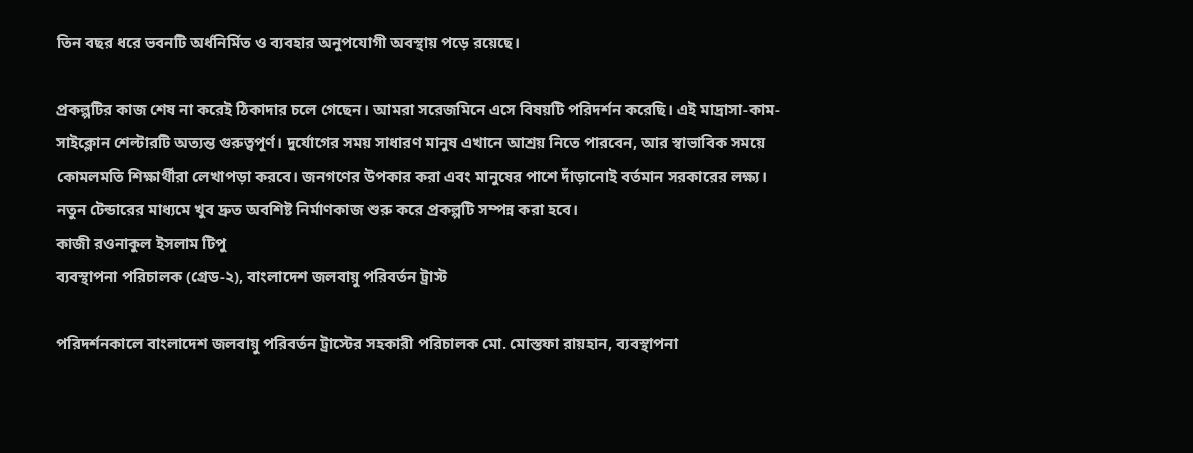তিন বছর ধরে ভবনটি অর্ধনির্মিত ও ব্যবহার অনুপযোগী অবস্থায় পড়ে রয়েছে।

প্রকল্পটির কাজ শেষ না করেই ঠিকাদার চলে গেছেন। আমরা সরেজমিনে এসে বিষয়টি পরিদর্শন করেছি। এই মাদ্রাসা-কাম-সাইক্লোন শেল্টারটি অত্যন্ত গুরুত্বপূর্ণ। দুর্যোগের সময় সাধারণ মানুষ এখানে আশ্রয় নিতে পারবেন, আর স্বাভাবিক সময়ে কোমলমতি শিক্ষার্থীরা লেখাপড়া করবে। জনগণের উপকার করা এবং মানুষের পাশে দাঁড়ানোই বর্তমান সরকারের লক্ষ্য। নতুন টেন্ডারের মাধ্যমে খুব দ্রুত অবশিষ্ট নির্মাণকাজ শুরু করে প্রকল্পটি সম্পন্ন করা হবে।
কাজী রওনাকুল ইসলাম টিপু
ব্যবস্থাপনা পরিচালক (গ্রেড-২), বাংলাদেশ জলবায়ু পরিবর্তন ট্রাস্ট

পরিদর্শনকালে বাংলাদেশ জলবায়ু পরিবর্তন ট্রাস্টের সহকারী পরিচালক মো. মোস্তফা রায়হান, ব্যবস্থাপনা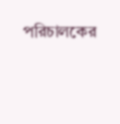পরিচালকের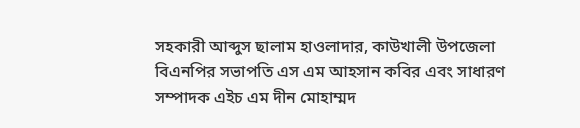সহকারী আব্দুস ছালাম হাওলাদার, কাউখালী উপজেলা বিএনপির সভাপতি এস এম আহসান কবির এবং সাধারণ সম্পাদক এইচ এম দীন মোহাম্মদ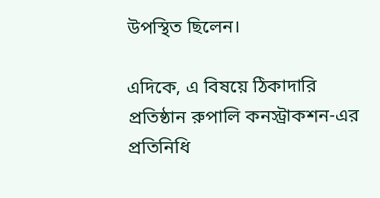উপস্থিত ছিলেন।

এদিকে, এ বিষয়ে ঠিকাদারি প্রতিষ্ঠান রুপালি কনস্ট্রাকশন-এর প্রতিনিধি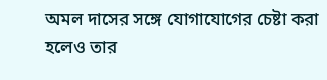অমল দাসের সঙ্গে যোগাযোগের চেষ্টা করা হলেও তার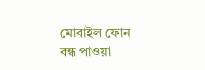মোবাইল ফোন বন্ধ পাওয়া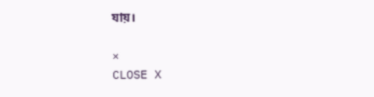যায়।

×
CLOSE X